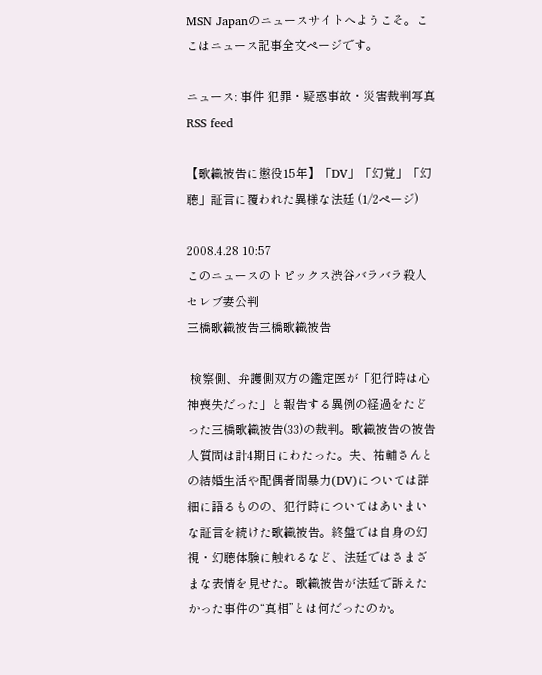MSN Japanのニュースサイトへようこそ。ここはニュース記事全文ページです。

ニュース: 事件 犯罪・疑惑事故・災害裁判写真RSS feed

【歌織被告に懲役15年】「DV」「幻覚」「幻聴」証言に覆われた異様な法廷 (1/2ページ)

2008.4.28 10:57
このニュースのトピックス渋谷バラバラ殺人 セレブ妻公判
三橋歌織被告三橋歌織被告

 検察側、弁護側双方の鑑定医が「犯行時は心神喪失だった」と報告する異例の経過をたどった三橋歌織被告(33)の裁判。歌織被告の被告人質問は計4期日にわたった。夫、祐輔さんとの結婚生活や配偶者間暴力(DV)については詳細に語るものの、犯行時についてはあいまいな証言を続けた歌織被告。終盤では自身の幻視・幻聴体験に触れるなど、法廷ではさまざまな表情を見せた。歌織被告が法廷で訴えたかった事件の“真相”とは何だったのか。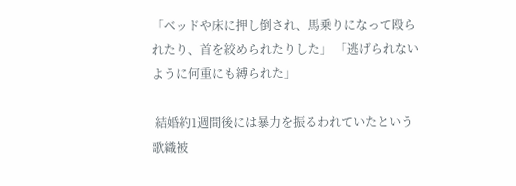「ベッドや床に押し倒され、馬乗りになって殴られたり、首を絞められたりした」 「逃げられないように何重にも縛られた」

 結婚約1週間後には暴力を振るわれていたという歌織被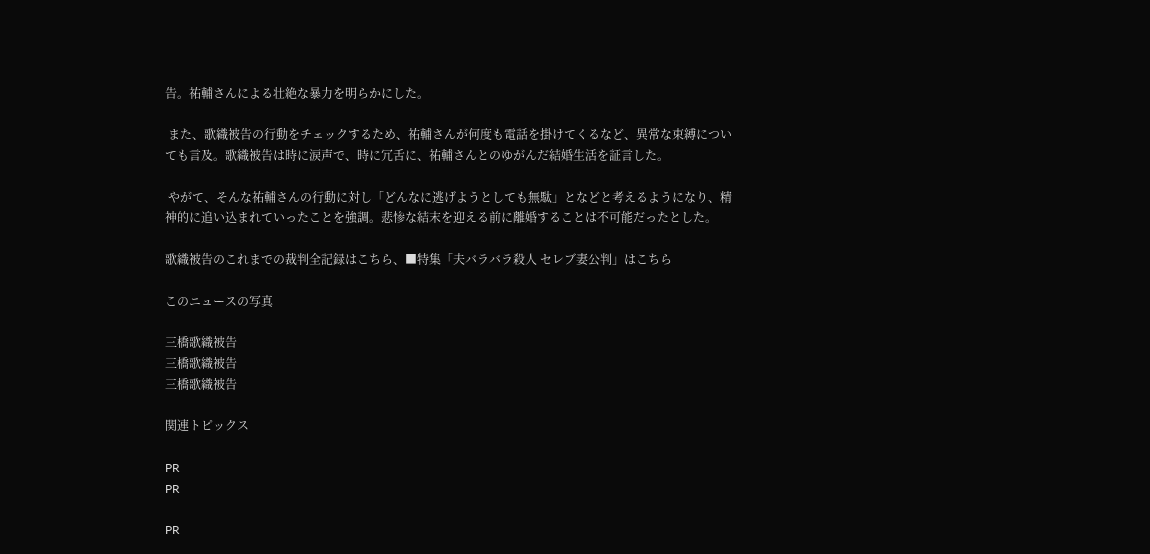告。祐輔さんによる壮絶な暴力を明らかにした。

 また、歌織被告の行動をチェックするため、祐輔さんが何度も電話を掛けてくるなど、異常な束縛についても言及。歌織被告は時に涙声で、時に冗舌に、祐輔さんとのゆがんだ結婚生活を証言した。

 やがて、そんな祐輔さんの行動に対し「どんなに逃げようとしても無駄」となどと考えるようになり、精神的に追い込まれていったことを強調。悲惨な結末を迎える前に離婚することは不可能だったとした。

歌織被告のこれまでの裁判全記録はこちら、■特集「夫バラバラ殺人 セレブ妻公判」はこちら

このニュースの写真

三橋歌織被告
三橋歌織被告
三橋歌織被告

関連トピックス

PR
PR

PR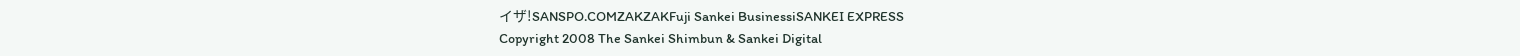イザ!SANSPO.COMZAKZAKFuji Sankei BusinessiSANKEI EXPRESS
Copyright 2008 The Sankei Shimbun & Sankei Digital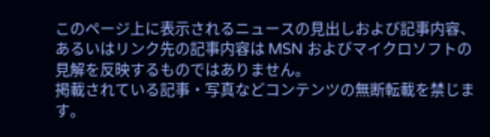このページ上に表示されるニュースの見出しおよび記事内容、あるいはリンク先の記事内容は MSN およびマイクロソフトの見解を反映するものではありません。
掲載されている記事・写真などコンテンツの無断転載を禁じます。